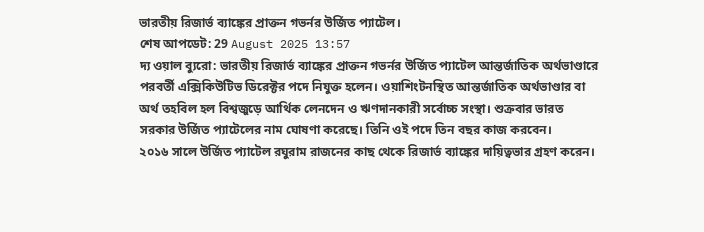ভারতীয় রিজার্ভ ব্যাঙ্কের প্রাক্তন গভর্নর উর্জিত প্যাটেল।
শেষ আপডেট: 29 August 2025 13:57
দ্য ওয়াল ব্যুরো: ভারতীয় রিজার্ভ ব্যাঙ্কের প্রাক্তন গভর্নর উর্জিত প্যাটেল আন্তর্জাতিক অর্থভাণ্ডারে পরবর্তী এক্সিকিউটিভ ডিরেক্টর পদে নিযুক্ত হলেন। ওয়াশিংটনস্থিত আন্তর্জাতিক অর্থভাণ্ডার বা অর্থ তহবিল হল বিশ্বজুড়ে আর্থিক লেনদেন ও ঋণদানকারী সর্বোচ্চ সংস্থা। শুক্রবার ভারত সরকার উর্জিত প্যাটেলের নাম ঘোষণা করেছে। তিনি ওই পদে তিন বছর কাজ করবেন।
২০১৬ সালে উর্জিত প্যাটেল রঘুরাম রাজনের কাছ থেকে রিজার্ভ ব্যাঙ্কের দায়িত্বভার গ্রহণ করেন।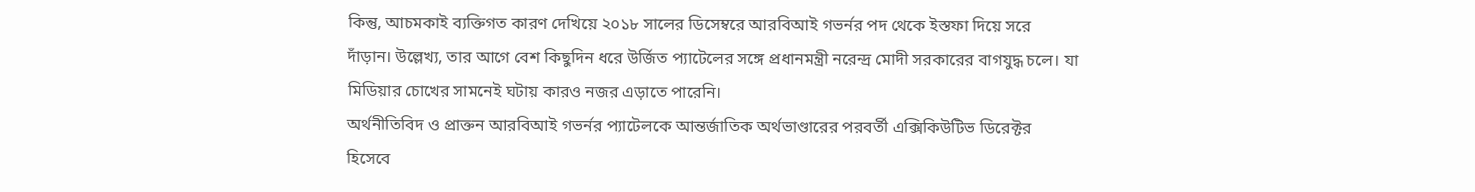কিন্তু, আচমকাই ব্যক্তিগত কারণ দেখিয়ে ২০১৮ সালের ডিসেম্বরে আরবিআই গভর্নর পদ থেকে ইস্তফা দিয়ে সরে দাঁড়ান। উল্লেখ্য, তার আগে বেশ কিছুদিন ধরে উর্জিত প্যাটেলের সঙ্গে প্রধানমন্ত্রী নরেন্দ্র মোদী সরকারের বাগযুদ্ধ চলে। যা মিডিয়ার চোখের সামনেই ঘটায় কারও নজর এড়াতে পারেনি।
অর্থনীতিবিদ ও প্রাক্তন আরবিআই গভর্নর প্যাটেলকে আন্তর্জাতিক অর্থভাণ্ডারের পরবর্তী এক্সিকিউটিভ ডিরেক্টর হিসেবে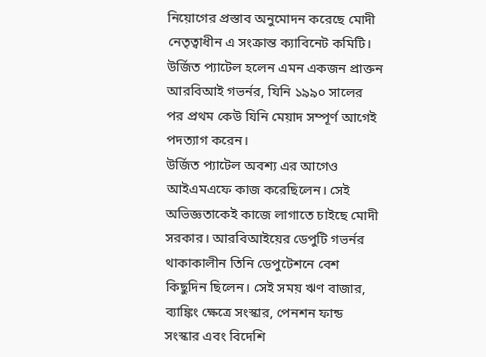নিয়োগের প্রস্তাব অনুমোদন করেছে মোদী নেতৃত্বাধীন এ সংক্রান্ত ক্যাবিনেট কমিটি। উর্জিত প্যাটেল হলেন এমন একজন প্রাক্তন আরবিআই গভর্নর, যিনি ১৯৯০ সালের পর প্রথম কেউ যিনি মেয়াদ সম্পূর্ণ আগেই পদত্যাগ করেন।
উর্জিত প্যাটেল অবশ্য এর আগেও আইএমএফে কাজ করেছিলেন। সেই অভিজ্ঞতাকেই কাজে লাগাতে চাইছে মোদী সরকার। আরবিআইয়ের ডেপুটি গভর্নর থাকাকালীন তিনি ডেপুটেশনে বেশ কিছুদিন ছিলেন। সেই সময় ঋণ বাজার, ব্যাঙ্কিং ক্ষেত্রে সংস্কার, পেনশন ফান্ড সংস্কার এবং বিদেশি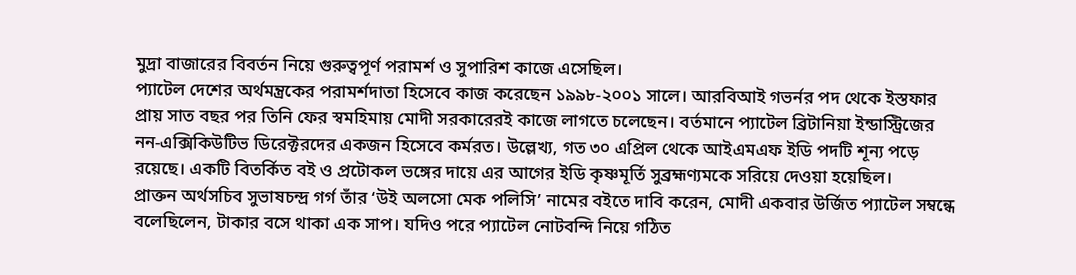মুদ্রা বাজারের বিবর্তন নিয়ে গুরুত্বপূর্ণ পরামর্শ ও সুপারিশ কাজে এসেছিল।
প্যাটেল দেশের অর্থমন্ত্রকের পরামর্শদাতা হিসেবে কাজ করেছেন ১৯৯৮-২০০১ সালে। আরবিআই গভর্নর পদ থেকে ইস্তফার প্রায় সাত বছর পর তিনি ফের স্বমহিমায় মোদী সরকারেরই কাজে লাগতে চলেছেন। বর্তমানে প্যাটেল ব্রিটানিয়া ইন্ডাস্ট্রিজের নন-এক্সিকিউটিভ ডিরেক্টরদের একজন হিসেবে কর্মরত। উল্লেখ্য, গত ৩০ এপ্রিল থেকে আইএমএফ ইডি পদটি শূন্য পড়ে রয়েছে। একটি বিতর্কিত বই ও প্রটোকল ভঙ্গের দায়ে এর আগের ইডি কৃষ্ণমূর্তি সুব্রহ্মণ্যমকে সরিয়ে দেওয়া হয়েছিল।
প্রাক্তন অর্থসচিব সুভাষচন্দ্র গর্গ তাঁর ‘উই অলসো মেক পলিসি’ নামের বইতে দাবি করেন, মোদী একবার উর্জিত প্যাটেল সম্বন্ধে বলেছিলেন, টাকার বসে থাকা এক সাপ। যদিও পরে প্যাটেল নোটবন্দি নিয়ে গঠিত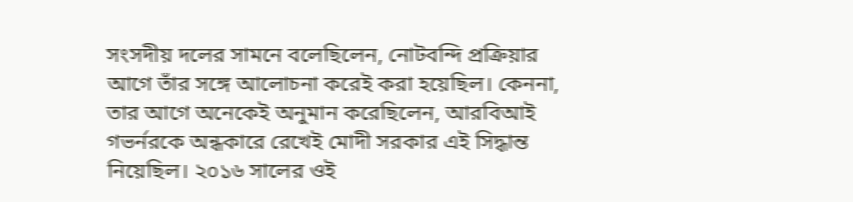সংসদীয় দলের সামনে বলেছিলেন, নোটবন্দি প্রক্রিয়ার আগে তাঁর সঙ্গে আলোচনা করেই করা হয়েছিল। কেননা, তার আগে অনেকেই অনুমান করেছিলেন, আরবিআই গভর্নরকে অন্ধকারে রেখেই মোদী সরকার এই সিদ্ধান্ত নিয়েছিল। ২০১৬ সালের ওই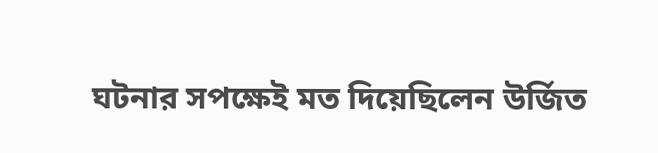ঘটনার সপক্ষেই মত দিয়েছিলেন উর্জিত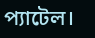প্যাটেল।